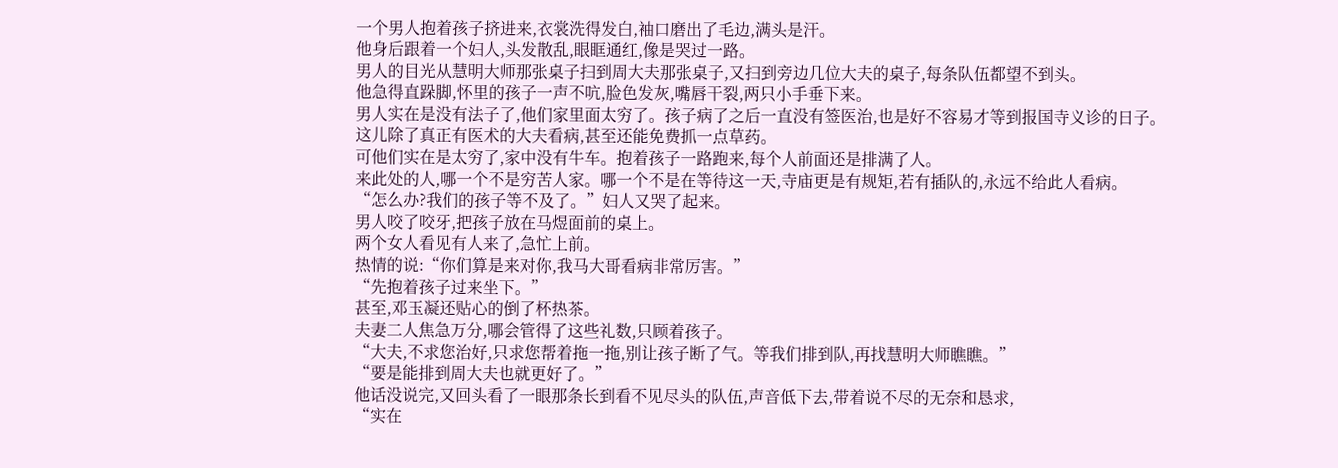一个男人抱着孩子挤进来,衣裳洗得发白,袖口磨出了毛边,满头是汗。
他身后跟着一个妇人,头发散乱,眼眶通红,像是哭过一路。
男人的目光从慧明大师那张桌子扫到周大夫那张桌子,又扫到旁边几位大夫的桌子,每条队伍都望不到头。
他急得直跺脚,怀里的孩子一声不吭,脸色发灰,嘴唇干裂,两只小手垂下来。
男人实在是没有法子了,他们家里面太穷了。孩子病了之后一直没有签医治,也是好不容易才等到报国寺义诊的日子。
这儿除了真正有医术的大夫看病,甚至还能免费抓一点草药。
可他们实在是太穷了,家中没有牛车。抱着孩子一路跑来,每个人前面还是排满了人。
来此处的人,哪一个不是穷苦人家。哪一个不是在等待这一天,寺庙更是有规矩,若有插队的,永远不给此人看病。
“怎么办?我们的孩子等不及了。”妇人又哭了起来。
男人咬了咬牙,把孩子放在马煜面前的桌上。
两个女人看见有人来了,急忙上前。
热情的说:“你们算是来对你,我马大哥看病非常厉害。”
“先抱着孩子过来坐下。”
甚至,邓玉凝还贴心的倒了杯热茶。
夫妻二人焦急万分,哪会管得了这些礼数,只顾着孩子。
“大夫,不求您治好,只求您帮着拖一拖,别让孩子断了气。等我们排到队,再找慧明大师瞧瞧。”
“要是能排到周大夫也就更好了。”
他话没说完,又回头看了一眼那条长到看不见尽头的队伍,声音低下去,带着说不尽的无奈和恳求,
“实在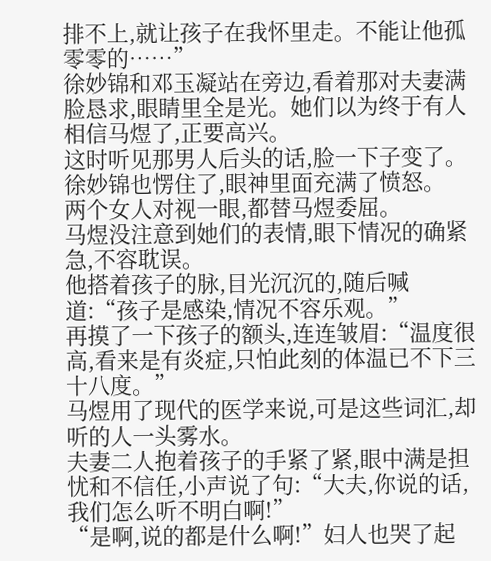排不上,就让孩子在我怀里走。不能让他孤零零的……”
徐妙锦和邓玉凝站在旁边,看着那对夫妻满脸恳求,眼睛里全是光。她们以为终于有人相信马煜了,正要高兴。
这时听见那男人后头的话,脸一下子变了。
徐妙锦也愣住了,眼神里面充满了愤怒。
两个女人对视一眼,都替马煜委屈。
马煜没注意到她们的表情,眼下情况的确紧急,不容耽误。
他搭着孩子的脉,目光沉沉的,随后喊道:“孩子是感染,情况不容乐观。”
再摸了一下孩子的额头,连连皱眉:“温度很高,看来是有炎症,只怕此刻的体温已不下三十八度。”
马煜用了现代的医学来说,可是这些词汇,却听的人一头雾水。
夫妻二人抱着孩子的手紧了紧,眼中满是担忧和不信任,小声说了句:“大夫,你说的话,我们怎么听不明白啊!”
“是啊,说的都是什么啊!”妇人也哭了起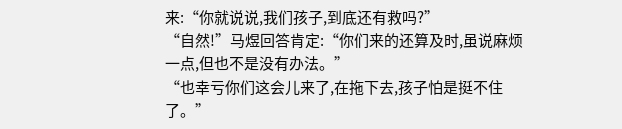来:“你就说说,我们孩子,到底还有救吗?”
“自然!”马煜回答肯定:“你们来的还算及时,虽说麻烦一点,但也不是没有办法。”
“也幸亏你们这会儿来了,在拖下去,孩子怕是挺不住了。”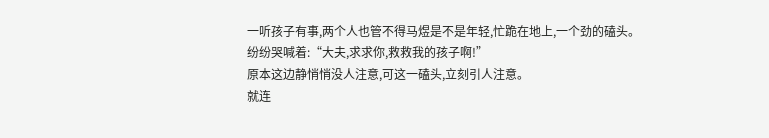一听孩子有事,两个人也管不得马煜是不是年轻,忙跪在地上,一个劲的磕头。
纷纷哭喊着:“大夫,求求你,救救我的孩子啊!”
原本这边静悄悄没人注意,可这一磕头,立刻引人注意。
就连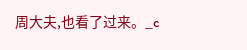周大夫,也看了过来。_c